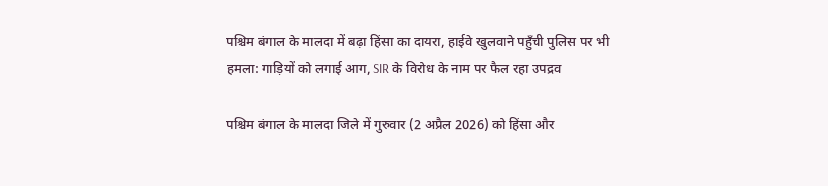पश्चिम बंगाल के मालदा में बढ़ा हिंसा का दायरा, हाईवे खुलवाने पहुँची पुलिस पर भी हमला: गाड़ियों को लगाई आग, SIR के विरोध के नाम पर फैल रहा उपद्रव

पश्चिम बंगाल के मालदा जिले में गुरुवार (2 अप्रैल 2026) को हिंसा और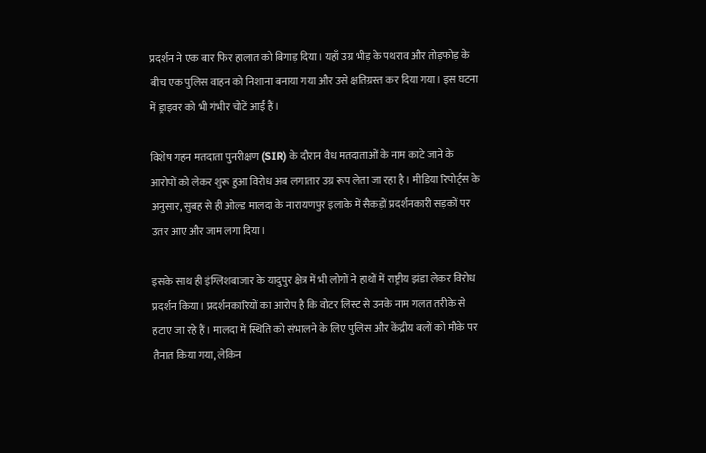प्रदर्शन ने एक बार फिर हालात को बिगाड़ दिया। यहाँ उग्र भीड़ के पथराव और तोड़फोड़ के बीच एक पुलिस वाहन को निशाना बनाया गया और उसे क्षतिग्रस्त कर दिया गया। इस घटना में ड्राइवर को भी गंभीर चोटें आईं हैं।

विशेष गहन मतदाता पुनरीक्षण (SIR) के दौरान वैध मतदाताओं के नाम काटे जाने के आरोपों को लेकर शुरू हुआ विरोध अब लगातार उग्र रूप लेता जा रहा है। मीडिया रिपोर्ट्स के अनुसार, सुबह से ही ओल्ड मालदा के नारायणपुर इलाके में सैकड़ों प्रदर्शनकारी सड़कों पर उतर आए और जाम लगा दिया।

इसके साथ ही इंग्लिशबाजार के यादुपुर क्षेत्र में भी लोगों ने हाथों में राष्ट्रीय झंडा लेकर विरोध प्रदर्शन किया। प्रदर्शनकारियों का आरोप है कि वोटर लिस्ट से उनके नाम गलत तरीके से हटाए जा रहे हैं। मालदा में स्थिति को संभालने के लिए पुलिस और केंद्रीय बलों को मौके पर तैनात किया गया, लेकिन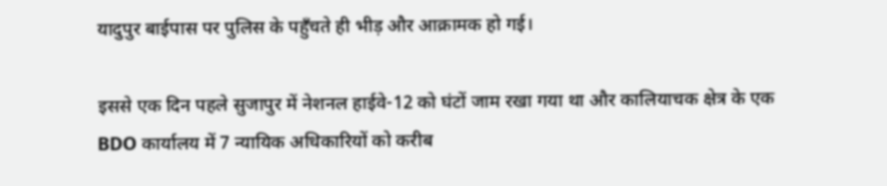यादुपुर बाईपास पर पुलिस के पहुँचते ही भीड़ और आक्रामक हो गई।

इससे एक दिन पहले सुजापुर में नेशनल हाईवे-12 को घंटों जाम रखा गया था और कालियाचक क्षेत्र के एक BDO कार्यालय में 7 न्यायिक अधिकारियों को करीब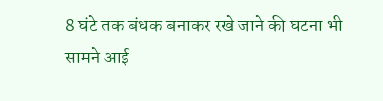8 घंटे तक बंधक बनाकर रखे जाने की घटना भी सामने आई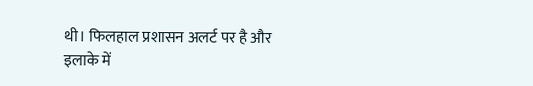थी। फिलहाल प्रशासन अलर्ट पर है और इलाके में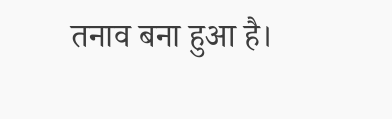तनाव बना हुआ है।